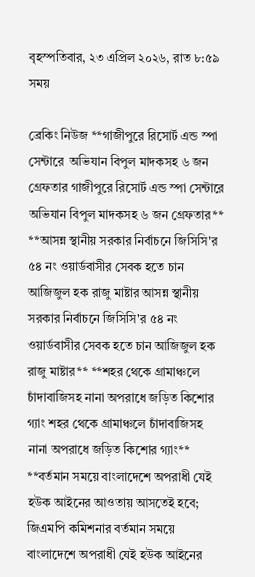বৃহস্পতিবার, ২৩ এপ্রিল ২০২৬, রাত ৮:৫৯ সময়

ব্রেকিং নিউজ **গাজীপুরে রিসোর্ট এন্ড স্পা সেন্টারে  অভিযান বিপুল মাদকসহ ৬ জন গ্রেফতার গাজীপুরে রিসোর্ট এন্ড স্পা সেন্টারে অভিযান বিপুল মাদকসহ ৬ জন গ্রেফতার** **আসন্ন স্থানীয় সরকার নির্বাচনে জিসিসি'র ৫৪ নং ওয়ার্ডবাসীর সেবক হতে চান আজিজুল হক রাজু মাষ্টার আসন্ন স্থানীয় সরকার নির্বাচনে জিসিসি'র ৫৪ নং ওয়ার্ডবাসীর সেবক হতে চান আজিজুল হক রাজু মাষ্টার** **শহর থেকে গ্রামাঞ্চলে চাঁদাবাজিসহ নানা অপরাধে জড়িত কিশোর গ্যাং শহর থেকে গ্রামাঞ্চলে চাঁদাবাজিসহ নানা অপরাধে জড়িত কিশোর গ্যাং** **বর্তমান সময়ে বাংলাদেশে অপরাধী যেই হউক আইনের আওতায় আসতেই হবে; জিএমপি কমিশনার বর্তমান সময়ে বাংলাদেশে অপরাধী যেই হউক আইনের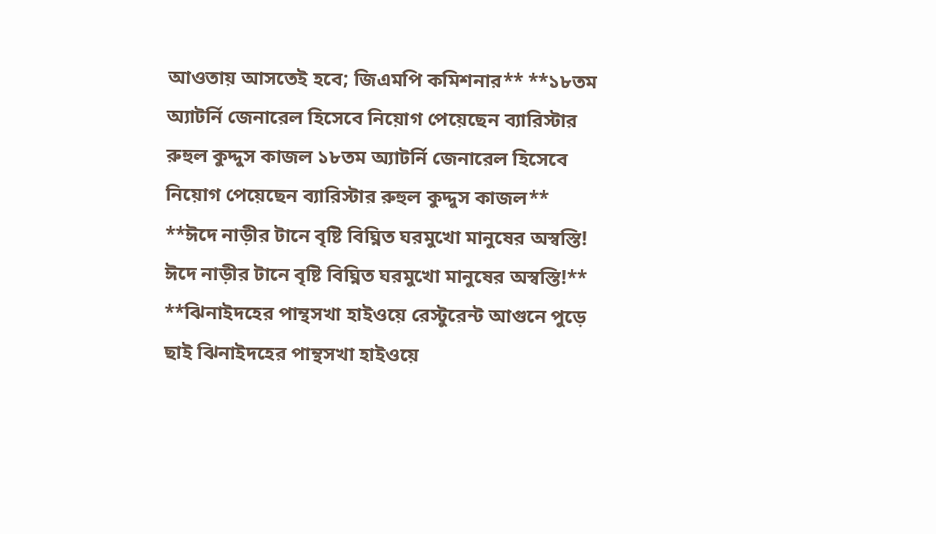আওতায় আসতেই হবে; জিএমপি কমিশনার** **১৮তম অ্যাটর্নি জেনারেল হিসেবে নিয়োগ পেয়েছেন ব্যারিস্টার রুহুল কুদ্দুস কাজল ১৮তম অ্যাটর্নি জেনারেল হিসেবে নিয়োগ পেয়েছেন ব্যারিস্টার রুহুল কুদ্দুস কাজল** **ঈদে নাড়ীর টানে বৃষ্টি বিঘ্নিত ঘরমুখো মানুষের অস্বস্তি! ঈদে নাড়ীর টানে বৃষ্টি বিঘ্নিত ঘরমুখো মানুষের অস্বস্তি!** **ঝিনাইদহের পান্থসখা হাইওয়ে রেস্টুরেন্ট আগুনে পুড়ে ছাই ঝিনাইদহের পান্থসখা হাইওয়ে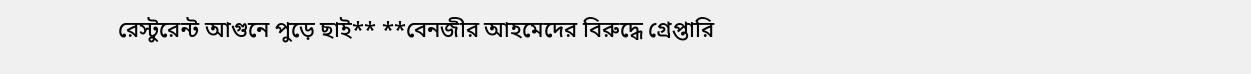রেস্টুরেন্ট আগুনে পুড়ে ছাই** **বেনজীর আহমেদের বিরুদ্ধে গ্রেপ্তারি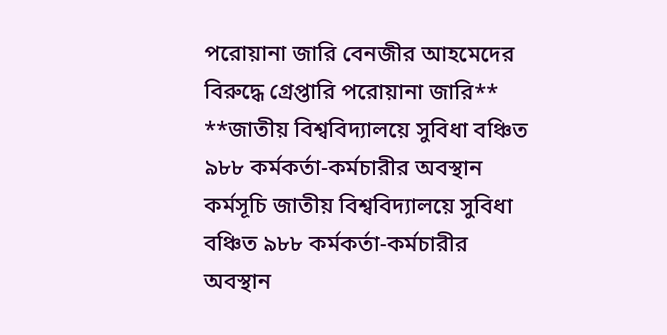পরোয়ানা জারি বেনজীর আহমেদের বিরুদ্ধে গ্রেপ্তারি পরোয়ানা জারি** **জাতীয় বিশ্ববিদ্যালয়ে সুবিধা বঞ্চিত ৯৮৮ কর্মকর্তা-কর্মচারীর অবস্থান কর্মসূচি জাতীয় বিশ্ববিদ্যালয়ে সুবিধা বঞ্চিত ৯৮৮ কর্মকর্তা-কর্মচারীর অবস্থান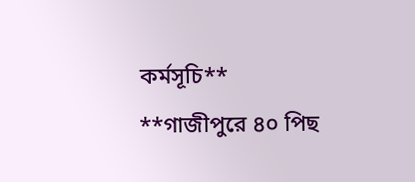কর্মসূচি** **গাজীপুরে ৪০ পিছ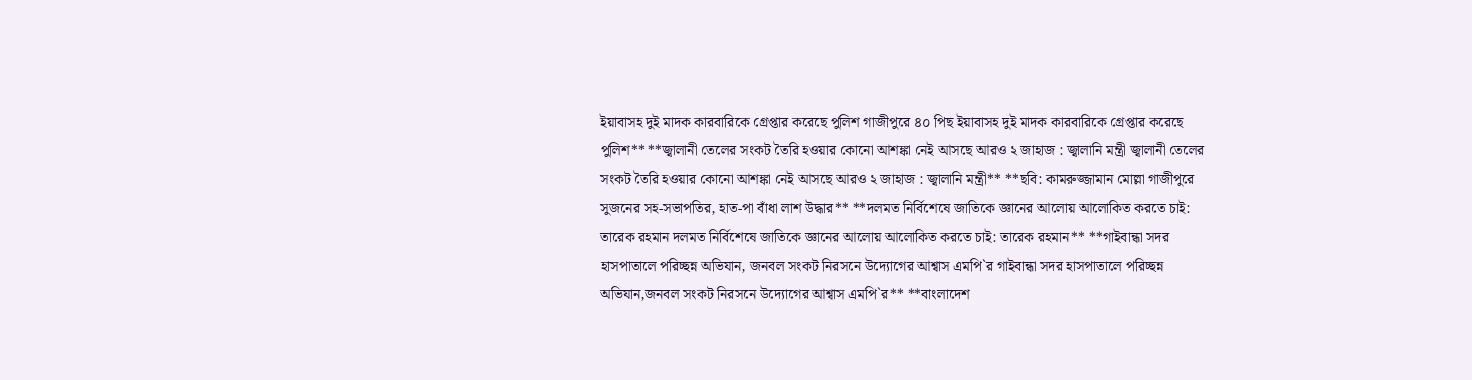ইয়াবাসহ দুই মাদক কারবারিকে গ্রেপ্তার করেছে পুলিশ গাজীপুরে ৪০ পিছ ইয়াবাসহ দুই মাদক কারবারিকে গ্রেপ্তার করেছে পুলিশ** **জ্বালানী তেলের সংকট তৈরি হওয়ার কোনো আশঙ্কা নেই আসছে আরও ২ জাহাজ : জ্বালানি মন্ত্রী জ্বালানী তেলের সংকট তৈরি হওয়ার কোনো আশঙ্কা নেই আসছে আরও ২ জাহাজ : জ্বালানি মন্ত্রী** **ছবি: কামরুজ্জামান মোল্লা গাজীপুরে সুজনের সহ-সভাপতির, হাত-পা বাঁধা লাশ উদ্ধার** **দলমত নির্বিশেষে জাতিকে জ্ঞানের আলোয় আলোকিত করতে চাই: তারেক রহমান দলমত নির্বিশেষে জাতিকে জ্ঞানের আলোয় আলোকিত করতে চাই: তারেক রহমান** **গাইবান্ধা সদর হাসপাতালে পরিচ্ছন্ন অভিযান, জনবল সংকট নিরসনে উদ্যোগের আশ্বাস এমপি`র গাইবান্ধা সদর হাসপাতালে পরিচ্ছন্ন অভিযান,জনবল সংকট নিরসনে উদ্যোগের আশ্বাস এমপি`র** **বাংলাদেশ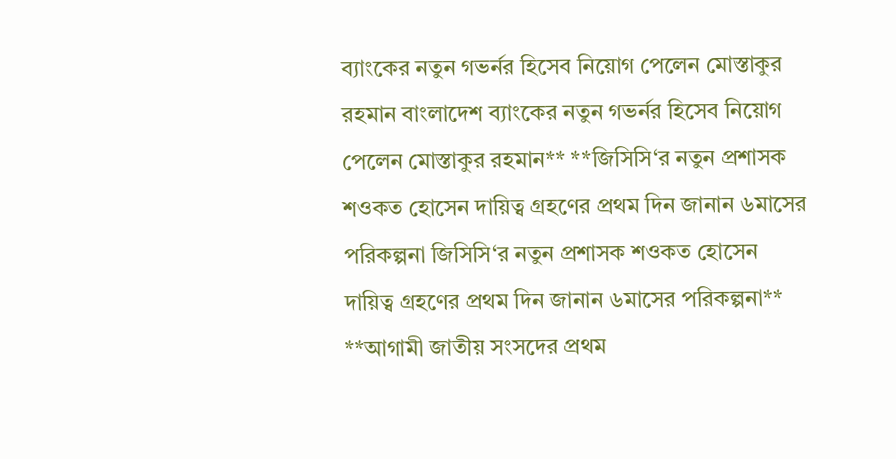ব্যাংকের নতুন গভর্নর হিসেব নিয়োগ পেলেন মোস্তাকুর রহমান বাংলাদেশ ব্যাংকের নতুন গভর্নর হিসেব নিয়োগ পেলেন মোস্তাকুর রহমান** **জিসিসি‘র নতুন প্রশাসক শওকত হোসেন দায়িত্ব গ্রহণের প্রথম দিন জানান ৬মাসের পরিকল্পনা জিসিসি‘র নতুন প্রশাসক শওকত হোসেন দায়িত্ব গ্রহণের প্রথম দিন জানান ৬মাসের পরিকল্পনা** **আগামী জাতীয় সংসদের প্রথম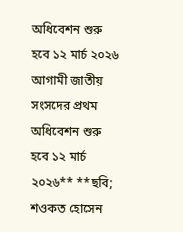অধিবেশন শুরু হবে ১২ মার্চ ২০২৬ আগামী জাতীয় সংসদের প্রথম অধিবেশন শুরু হবে ১২ মার্চ ২০২৬** **ছবি; শওকত হোসেন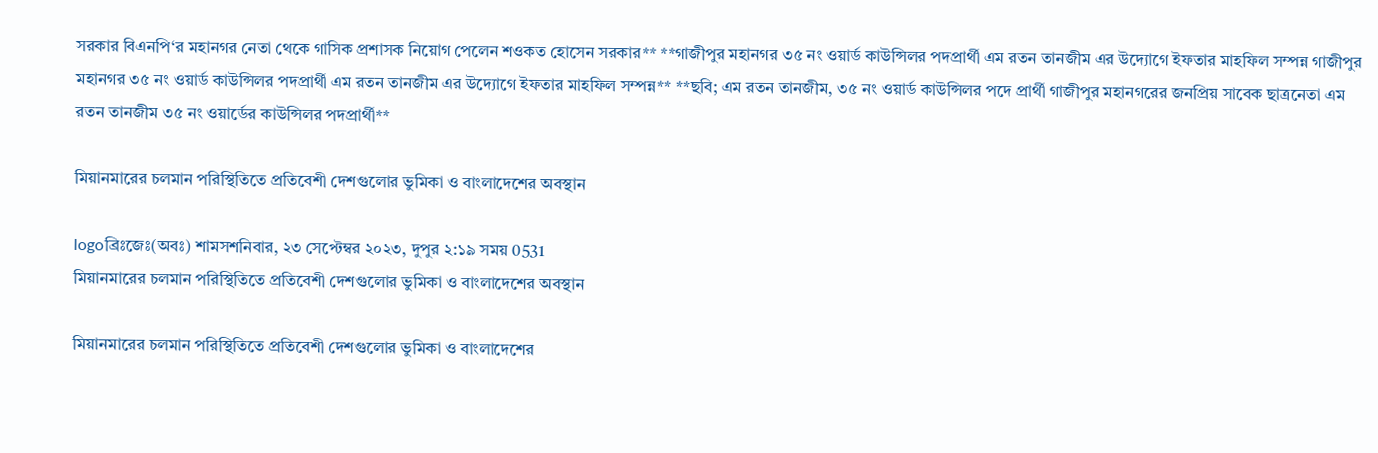সরকার বিএনপি‘র মহানগর নেতা থেকে গাসিক প্রশাসক নিয়োগ পেলেন শওকত হোসেন সরকার** **গাজীপুর মহানগর ৩৫ নং ওয়ার্ড কাউন্সিলর পদপ্রার্থী এম রতন তানজীম এর উদ্যোগে ইফতার মাহফিল সম্পন্ন গাজীপুর মহানগর ৩৫ নং ওয়ার্ড কাউন্সিলর পদপ্রার্থী এম রতন তানজীম এর উদ্যোগে ইফতার মাহফিল সম্পন্ন** **ছবি; এম রতন তানজীম, ৩৫ নং ওয়ার্ড কাউন্সিলর পদে প্রার্থী গাজীপুর মহানগরের জনপ্রিয় সাবেক ছাত্রনেতা এম রতন তানজীম ৩৫ নং ওয়ার্ডের কাউন্সিলর পদপ্রার্থী**

মিয়ানমারের চলমান পরিস্থিতিতে প্রতিবেশী দেশগুলোর ভুমিকা ও বাংলাদেশের অবস্থান

logoব্রিঃজেঃ(অবঃ) শামসশনিবার, ২৩ সেপ্টেম্বর ২০২৩, দুপুর ২:১৯ সময় 0531
মিয়ানমারের চলমান পরিস্থিতিতে প্রতিবেশী দেশগুলোর ভুমিকা ও বাংলাদেশের অবস্থান

মিয়ানমারের চলমান পরিস্থিতিতে প্রতিবেশী দেশগুলোর ভুমিকা ও বাংলাদেশের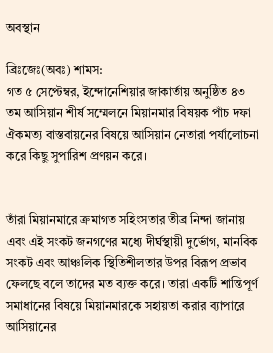অবস্থান

ব্রিঃজেঃ(অবঃ) শামস:
গত ৫ সেপ্টেম্বর, ইন্দোনেশিয়ার জাকার্তায় অনুষ্ঠিত ৪৩ তম আসিয়ান শীর্ষ সম্মেলনে মিয়ানমার বিষয়ক পাঁচ দফা ঐকমত্য বাস্তবায়নের বিষয়ে আসিয়ান নেতারা পর্যালোচনা করে কিছু সুপারিশ প্রণয়ন করে।


তাঁরা মিয়ানমারে ক্রমাগত সহিংসতার তীব্র নিন্দা জানায় এবং এই সংকট জনগণের মধ্যে দীর্ঘস্থায়ী দুর্ভোগ, মানবিক সংকট এবং আঞ্চলিক স্থিতিশীলতার উপর বিরূপ প্রভাব ফেলছে বলে তাদের মত ব্যক্ত করে। তারা একটি শান্তিপূর্ণ সমাধানের বিষয়ে মিয়ানমারকে সহায়তা করার ব্যাপারে আসিয়ানের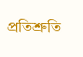প্রতিশ্রুতি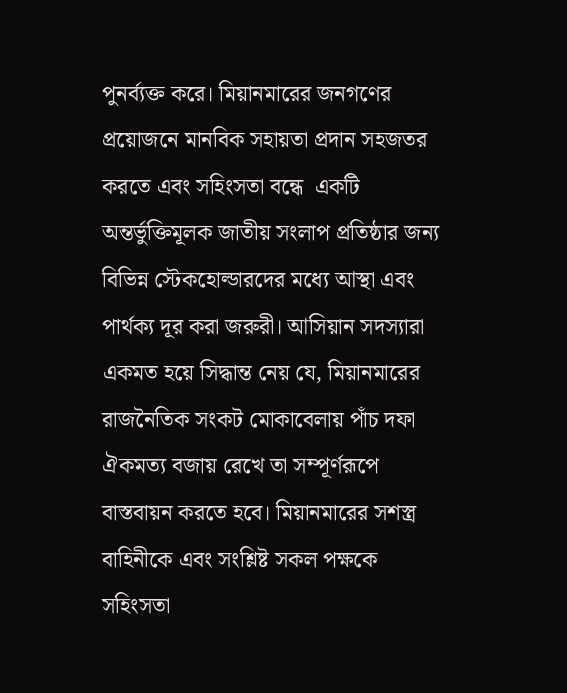পুনর্ব্যক্ত করে। মিয়ানমারের জনগণের প্রয়োজনে মানবিক সহায়তা প্রদান সহজতর করতে এবং সহিংসতা বন্ধে  একটি অন্তর্ভুক্তিমূলক জাতীয় সংলাপ প্রতিষ্ঠার জন্য বিভিন্ন স্টেকহোল্ডারদের মধ্যে আস্থা এবং পার্থক্য দূর করা জরুরী। আসিয়ান সদস্যারা একমত হয়ে সিদ্ধান্ত নেয় যে, মিয়ানমারের রাজনৈতিক সংকট মোকাবেলায় পাঁচ দফা ঐকমত্য বজায় রেখে তা সম্পূর্ণরূপে বাস্তবায়ন করতে হবে। মিয়ানমারের সশস্ত্র বাহিনীকে এবং সংশ্লিষ্ট সকল পক্ষকে সহিংসতা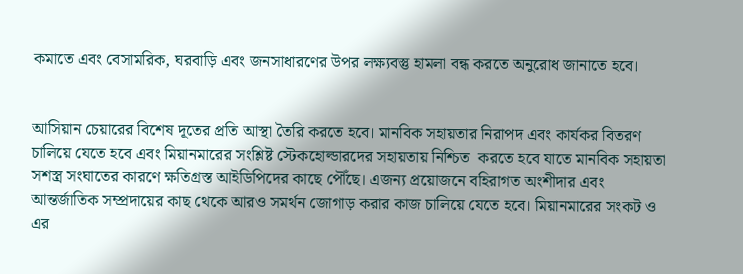কমাতে এবং বেসামরিক, ঘরবাড়ি এবং জনসাধারণের উপর লক্ষ্যবস্তু হামলা বন্ধ করতে অনুরোধ জানাতে হবে।


আসিয়ান চেয়ারের বিশেষ দূতের প্রতি আস্থা তৈরি করতে হবে। মানবিক সহায়তার নিরাপদ এবং কার্যকর বিতরণ চালিয়ে যেতে হবে এবং মিয়ানমারের সংশ্লিষ্ট স্টেকহোল্ডারদের সহায়তায় নিশ্চিত  করতে হবে যাতে মানবিক সহায়তা সশস্ত্র সংঘাতের কারণে ক্ষতিগ্রস্ত আইডিপিদের কাছে পৌঁছে। এজন্য প্রয়োজনে বহিরাগত অংশীদার এবং আন্তর্জাতিক সম্প্রদায়ের কাছ থেকে আরও সমর্থন জোগাড় করার কাজ চালিয়ে যেতে হবে। মিয়ানমারের সংকট ও এর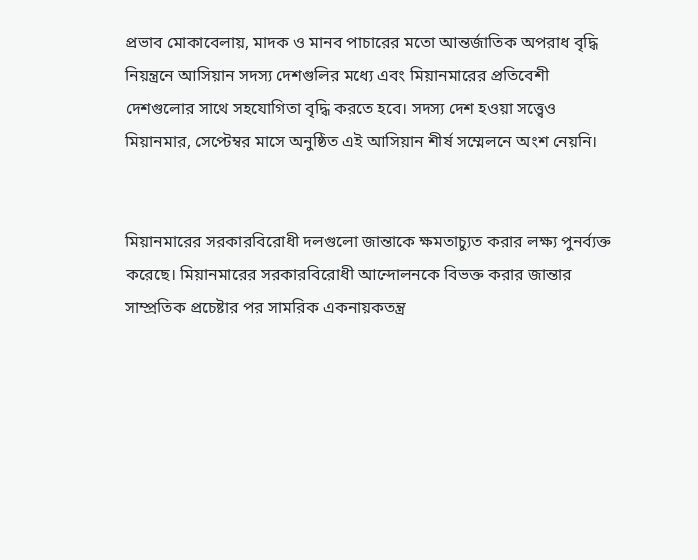প্রভাব মোকাবেলায়, মাদক ও মানব পাচারের মতো আন্তর্জাতিক অপরাধ বৃদ্ধি নিয়ন্ত্রনে আসিয়ান সদস্য দেশগুলির মধ্যে এবং মিয়ানমারের প্রতিবেশী দেশগুলোর সাথে সহযোগিতা বৃদ্ধি করতে হবে। সদস্য দেশ হওয়া সত্ত্বেও মিয়ানমার, সেপ্টেম্বর মাসে অনুষ্ঠিত এই আসিয়ান শীর্ষ সম্মেলনে অংশ নেয়নি।


মিয়ানমারের সরকারবিরোধী দলগুলো জান্তাকে ক্ষমতাচ্যুত করার লক্ষ্য পুনর্ব্যক্ত করেছে। মিয়ানমারের সরকারবিরোধী আন্দোলনকে বিভক্ত করার জান্তার সাম্প্রতিক প্রচেষ্টার পর সামরিক একনায়কতন্ত্র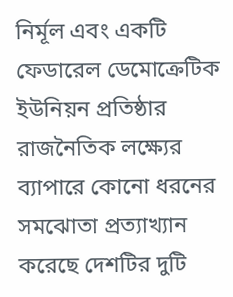নির্মূল এবং একটি ফেডারেল ডেমোক্রেটিক ইউনিয়ন প্রতিষ্ঠার রাজনৈতিক লক্ষ্যের ব্যাপারে কোনো ধরনের সমঝোতা প্রত্যাখ্যান করেছে দেশটির দুটি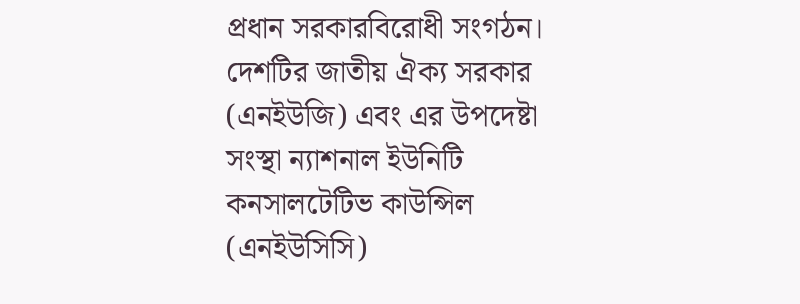প্রধান সরকারবিরোধী সংগঠন। দেশটির জাতীয় ঐক্য সরকার (এনইউজি) এবং এর উপদেষ্টা সংস্থা ন্যাশনাল ইউনিটি কনসালটেটিভ কাউন্সিল (এনইউসিসি)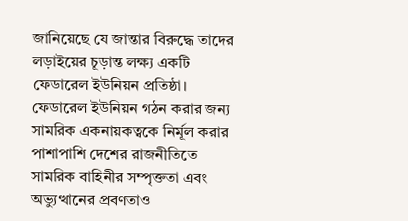জানিয়েছে যে জান্তার বিরুদ্ধে তাদের লড়াইয়ের চূড়ান্ত লক্ষ্য একটি ফেডারেল ইউনিয়ন প্রতিষ্ঠা। ফেডারেল ইউনিয়ন গঠন করার জন্য সামরিক একনায়কত্বকে নির্মূল করার পাশাপাশি দেশের রাজনীতিতে সামরিক বাহিনীর সম্পৃক্ততা এবং অভ্যুত্থানের প্রবণতাও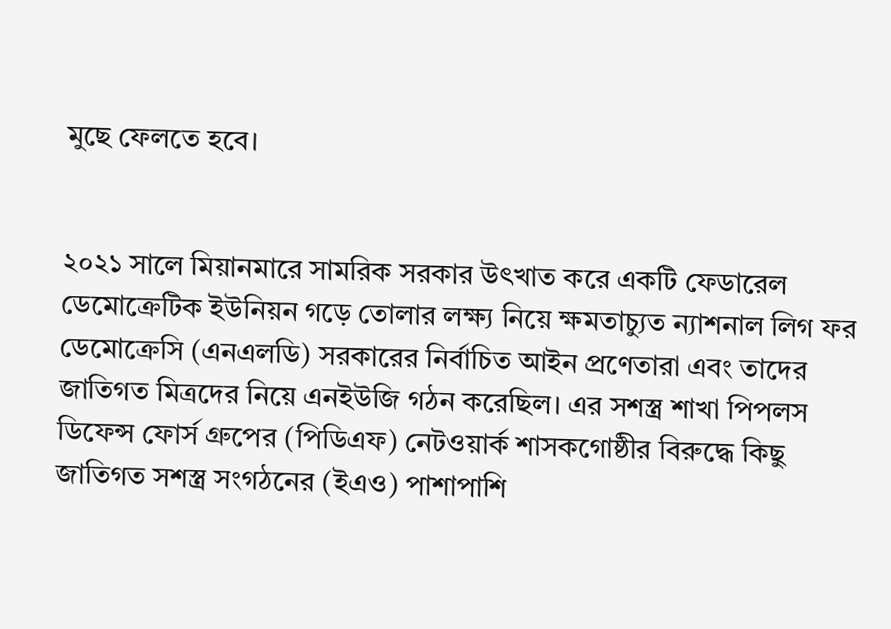মুছে ফেলতে হবে।


২০২১ সালে মিয়ানমারে সামরিক সরকার উৎখাত করে একটি ফেডারেল ডেমোক্রেটিক ইউনিয়ন গড়ে তোলার লক্ষ্য নিয়ে ক্ষমতাচ্যুত ন্যাশনাল লিগ ফর ডেমোক্রেসি (এনএলডি) সরকারের নির্বাচিত আইন প্রণেতারা এবং তাদের জাতিগত মিত্রদের নিয়ে এনইউজি গঠন করেছিল। এর সশস্ত্র শাখা পিপলস ডিফেন্স ফোর্স গ্রুপের (পিডিএফ) নেটওয়ার্ক শাসকগোষ্ঠীর বিরুদ্ধে কিছু জাতিগত সশস্ত্র সংগঠনের (ইএও) পাশাপাশি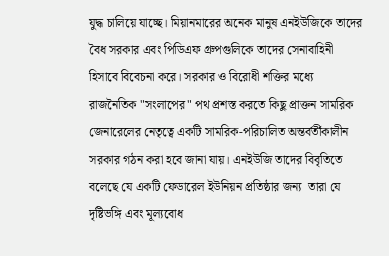যুদ্ধ চালিয়ে যাচ্ছে। মিয়ানমারের অনেক মানুষ এনইউজিকে তাদের বৈধ সরকার এবং পিডিএফ গ্রুপগুলিকে তাদের সেনাবাহিনী হিসাবে বিবেচনা করে। সরকার ও বিরোধী শক্তির মধ্যে রাজনৈতিক "সংলাপের" পথ প্রশস্ত করতে কিছু প্রাক্তন সামরিক জেনারেলের নেতৃত্বে একটি সামরিক-পরিচালিত অন্তর্বর্তীকালীন সরকার গঠন করা হবে জানা যায়। এনইউজি তাদের বিবৃতিতে বলেছে যে একটি ফেডারেল ইউনিয়ন প্রতিষ্ঠার জন্য  তারা যে দৃষ্টিভঙ্গি এবং মূল্যবোধ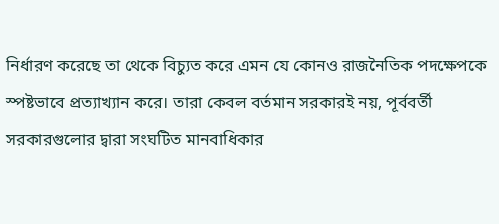নির্ধারণ করেছে তা থেকে বিচ্যুত করে এমন যে কোনও রাজনৈতিক পদক্ষেপকে স্পষ্টভাবে প্রত্যাখ্যান করে। তারা কেবল বর্তমান সরকারই নয়, পূর্ববর্তী সরকারগুলোর দ্বারা সংঘটিত মানবাধিকার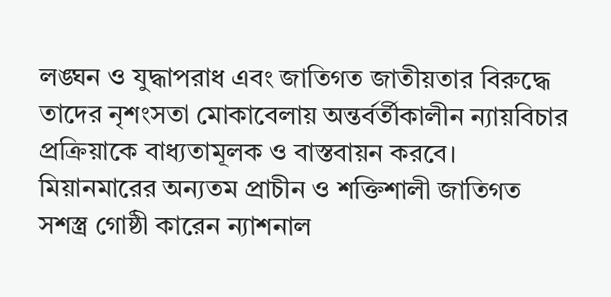লঙ্ঘন ও যুদ্ধাপরাধ এবং জাতিগত জাতীয়তার বিরুদ্ধে তাদের নৃশংসতা মোকাবেলায় অন্তর্বর্তীকালীন ন্যায়বিচার প্রক্রিয়াকে বাধ্যতামূলক ও বাস্তবায়ন করবে। মিয়ানমারের অন্যতম প্রাচীন ও শক্তিশালী জাতিগত সশস্ত্র গোষ্ঠী কারেন ন্যাশনাল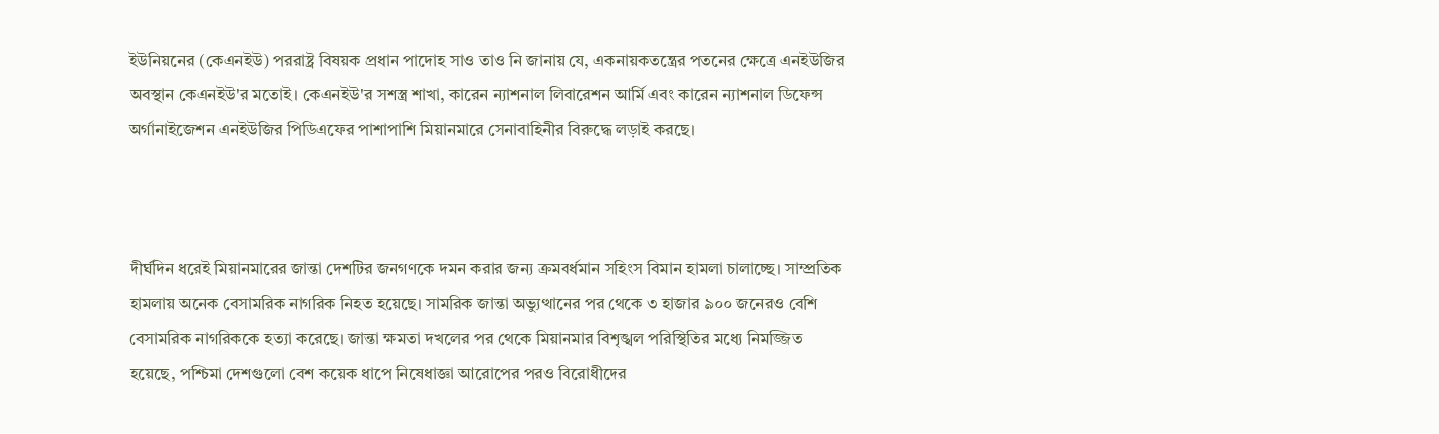ইউনিয়নের (কেএনইউ) পররাষ্ট্র বিষয়ক প্রধান পাদোহ সাও তাও নি জানায় যে, একনায়কতন্ত্রের পতনের ক্ষেত্রে এনইউজির অবস্থান কেএনইউ'র মতোই। কেএনইউ'র সশস্ত্র শাখা, কারেন ন্যাশনাল লিবারেশন আর্মি এবং কারেন ন্যাশনাল ডিফেন্স অর্গানাইজেশন এনইউজির পিডিএফের পাশাপাশি মিয়ানমারে সেনাবাহিনীর বিরুদ্ধে লড়াই করছে।



দীর্ঘদিন ধরেই মিয়ানমারের জান্তা দেশটির জনগণকে দমন করার জন্য ক্রমবর্ধমান সহিংস বিমান হামলা চালাচ্ছে। সাম্প্রতিক হামলায় অনেক বেসামরিক নাগরিক নিহত হয়েছে। সামরিক জান্তা অভ্যুত্থানের পর থেকে ৩ হাজার ৯০০ জনেরও বেশি বেসামরিক নাগরিককে হত্যা করেছে। জান্তা ক্ষমতা দখলের পর থেকে মিয়ানমার বিশৃঙ্খল পরিস্থিতির মধ্যে নিমজ্জিত হয়েছে, পশ্চিমা দেশগুলো বেশ কয়েক ধাপে নিষেধাজ্ঞা আরোপের পরও বিরোধীদের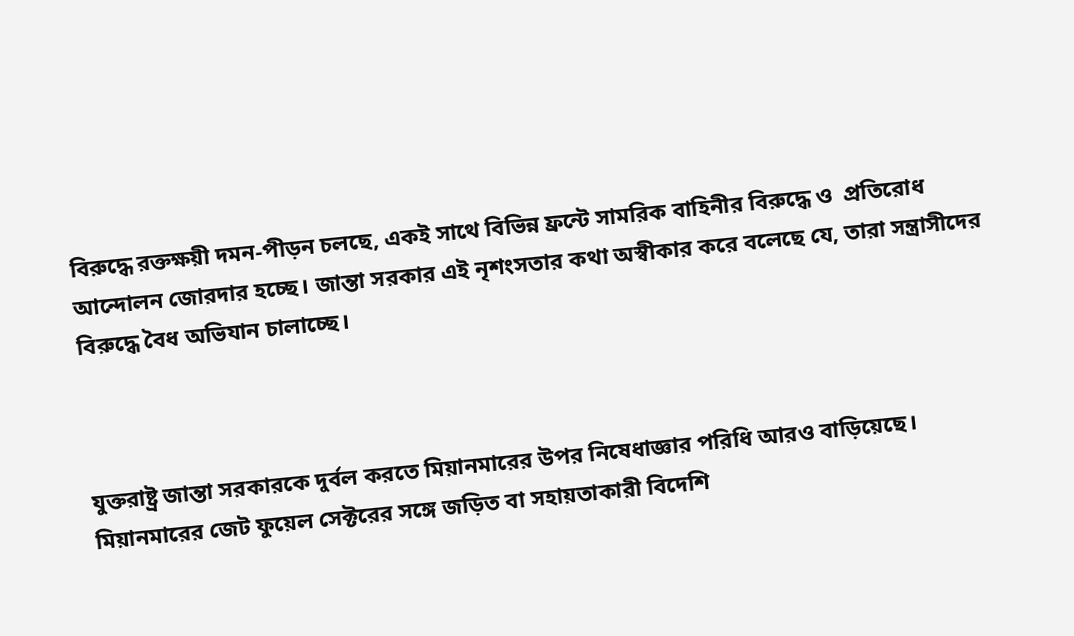বিরুদ্ধে রক্তক্ষয়ী দমন-পীড়ন চলছে, একই সাথে বিভিন্ন ফ্রন্টে সামরিক বাহিনীর বিরুদ্ধে ও  প্রতিরোধ আন্দোলন জোরদার হচ্ছে। জান্তা সরকার এই নৃশংসতার কথা অস্বীকার করে বলেছে যে, তারা সন্ত্রাসীদের বিরুদ্ধে বৈধ অভিযান চালাচ্ছে।



যুক্তরাষ্ট্র জান্তা সরকারকে দুর্বল করতে মিয়ানমারের উপর নিষেধাজ্ঞার পরিধি আরও বাড়িয়েছে। মিয়ানমারের জেট ফুয়েল সেক্টরের সঙ্গে জড়িত বা সহায়তাকারী বিদেশি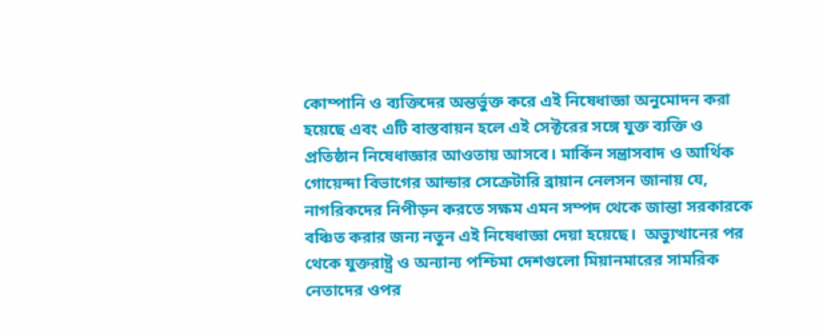কোম্পানি ও ব্যক্তিদের অন্তর্ভুক্ত করে এই নিষেধাজ্ঞা অনুমোদন করা হয়েছে এবং এটি বাস্তবায়ন হলে এই সেক্টরের সঙ্গে যুক্ত ব্যক্তি ও প্রতিষ্ঠান নিষেধাজ্ঞার আওতায় আসবে। মার্কিন সন্ত্রাসবাদ ও আর্থিক গোয়েন্দা বিভাগের আন্ডার সেক্রেটারি ব্রায়ান নেলসন জানায় যে, নাগরিকদের নিপীড়ন করতে সক্ষম এমন সম্পদ থেকে জান্তা সরকারকে বঞ্চিত করার জন্য নতুন এই নিষেধাজ্ঞা দেয়া হয়েছে।  অভ্যুত্থানের পর থেকে যুক্তরাষ্ট্র ও অন্যান্য পশ্চিমা দেশগুলো মিয়ানমারের সামরিক নেতাদের ওপর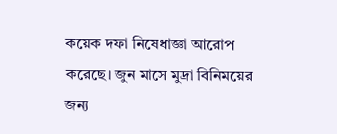কয়েক দফা নিষেধাজ্ঞা আরোপ করেছে। জুন মাসে মুদ্রা বিনিময়ের জন্য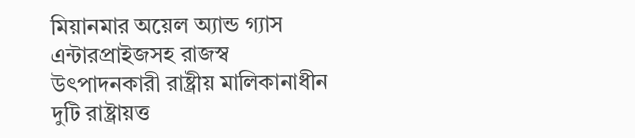মিয়ানমার অয়েল অ্যান্ড গ্যাস এন্টারপ্রাইজসহ রাজস্ব উৎপাদনকারী রাষ্ট্রীয় মালিকানাধীন দুটি রাষ্ট্রায়ত্ত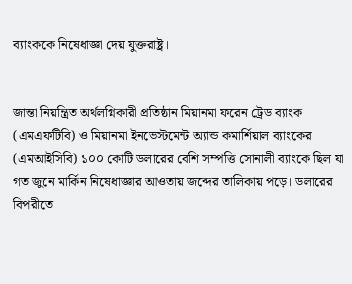ব্যাংককে নিষেধাজ্ঞা দেয় যুক্তরাষ্ট্র।


জান্তা নিয়ন্ত্রিত অর্থলগ্নিকারী প্রতিষ্ঠান মিয়ানমা ফরেন ট্রেড ব্যাংক (এমএফটিবি) ও মিয়ানমা ইনভেস্টমেন্ট অ্যান্ড কমার্শিয়াল ব্যাংকের (এমআইসিবি) ১০০ কোটি ডলারের বেশি সম্পত্তি সোনালী ব্যাংকে ছিল যা গত জুনে মার্কিন নিষেধাজ্ঞার আওতায় জব্দের তালিকায় পড়ে। ডলারের বিপরীতে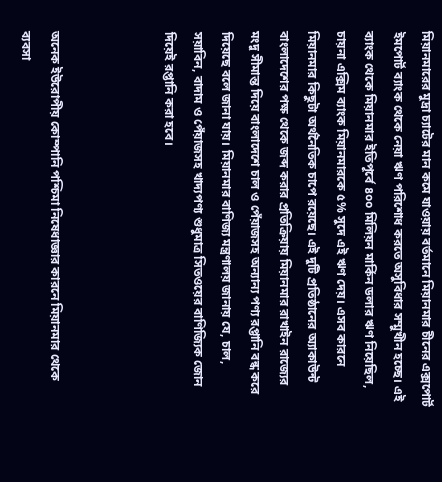মিয়ানমারের মুদ্রা চ্যাটের মান কমে যাওয়ায় বর্তমানে মিয়ানমার চীনের এক্সপোর্ট ইমপোর্ট ব্যাংক থেকে নেয়া ঋণ পরিশোধ করতে অসুবিধার সম্মুখীন হচ্ছে। এই ব্যাংক থেকে মিয়ানমার ইতিপূর্বে ৪০০ মিলিয়ন মার্কিন ডলার ঋণ নিয়েছিল, চায়না এক্সিম ব্যাংক মিয়ানমারকে ৫% সুদে এই ঋণ দেয়। এসব কারনে মিয়ানমার কিছুটা অর্থনৈতিক চাপে রয়েছে। এই দুটি প্রতিষ্ঠানের অ্যাকাউন্ট বাংলাদেশের পক্ষ থেকে জব্দ করার প্রতিক্রিয়ায় মিয়ানমার রাখাইন রাজ্যের মংদু সীমান্ত দিয়ে বাংলাদেশে চাল ও পেঁয়াজসহ অন্যান্য পণ্য রপ্তানি বন্ধ করে দিয়েছে বলে জানা যায়। মিয়ানমার বাণিজ্য মন্ত্রণালয় জানায় যে, চাল, সয়াবিন, বাদাম ও পেঁয়াজসহ খাদ্যপণ্য শুধুমাত্র সিতওয়ের বাণিজ্যিক জোন দিয়েই রপ্তানি করা হবে।



অনেক ইউরোপীয় কোম্পানি পশ্চিমা নিষেধাজ্ঞার কারনে মিয়ানমার থেকে ব্যবসা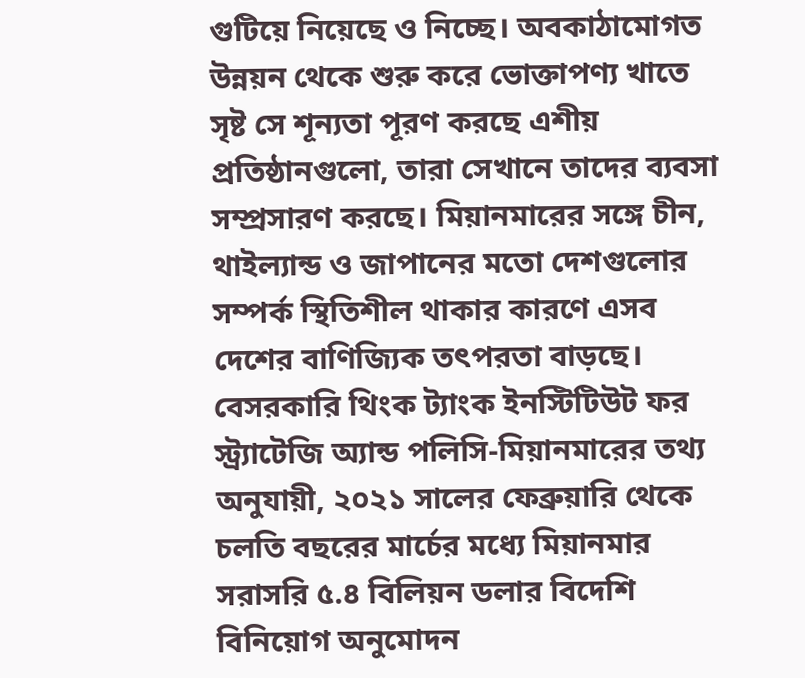গুটিয়ে নিয়েছে ও নিচ্ছে। অবকাঠামোগত উন্নয়ন থেকে শুরু করে ভোক্তাপণ্য খাতে সৃষ্ট সে শূন্যতা পূরণ করছে এশীয় প্রতিষ্ঠানগুলো, তারা সেখানে তাদের ব্যবসা সম্প্রসারণ করছে। মিয়ানমারের সঙ্গে চীন, থাইল্যান্ড ও জাপানের মতো দেশগুলোর সম্পর্ক স্থিতিশীল থাকার কারণে এসব দেশের বাণিজ্যিক তৎপরতা বাড়ছে। বেসরকারি থিংক ট্যাংক ইনস্টিটিউট ফর স্ট্র্যাটেজি অ্যান্ড পলিসি-মিয়ানমারের তথ্য অনুযায়ী, ২০২১ সালের ফেব্রুয়ারি থেকে চলতি বছরের মার্চের মধ্যে মিয়ানমার সরাসরি ৫.৪ বিলিয়ন ডলার বিদেশি বিনিয়োগ অনুমোদন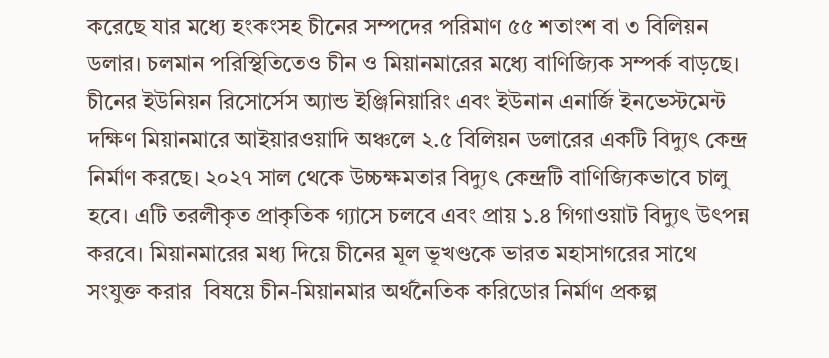করেছে যার মধ্যে হংকংসহ চীনের সম্পদের পরিমাণ ৫৫ শতাংশ বা ৩ বিলিয়ন ডলার। চলমান পরিস্থিতিতেও চীন ও মিয়ানমারের মধ্যে বাণিজ্যিক সম্পর্ক বাড়ছে। চীনের ইউনিয়ন রিসোর্সেস অ্যান্ড ইঞ্জিনিয়ারিং এবং ইউনান এনার্জি ইনভেস্টমেন্ট দক্ষিণ মিয়ানমারে আইয়ারওয়াদি অঞ্চলে ২.৫ বিলিয়ন ডলারের একটি বিদ্যুৎ কেন্দ্র নির্মাণ করছে। ২০২৭ সাল থেকে উচ্চক্ষমতার বিদ্যুৎ কেন্দ্রটি বাণিজ্যিকভাবে চালু হবে। এটি তরলীকৃত প্রাকৃতিক গ্যাসে চলবে এবং প্রায় ১.৪ গিগাওয়াট বিদ্যুৎ উৎপন্ন করবে। মিয়ানমারের মধ্য দিয়ে চীনের মূল ভূখণ্ডকে ভারত মহাসাগরের সাথে সংযুক্ত করার  বিষয়ে চীন-মিয়ানমার অর্থনৈতিক করিডোর নির্মাণ প্রকল্প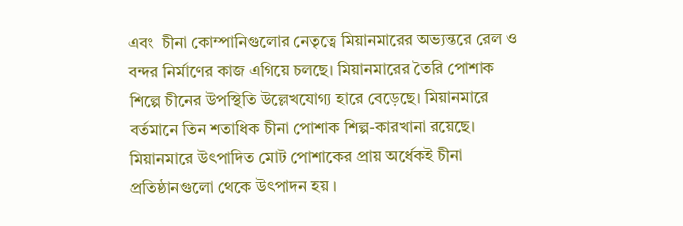এবং  চীনা কোম্পানিগুলোর নেতৃত্বে মিয়ানমারের অভ্যন্তরে রেল ও বন্দর নির্মাণের কাজ এগিয়ে চলছে। মিয়ানমারের তৈরি পোশাক শিল্পে চীনের উপস্থিতি উল্লেখযোগ্য হারে বেড়েছে। মিয়ানমারে বর্তমানে তিন শতাধিক চীনা পোশাক শিল্প-কারখানা রয়েছে। মিয়ানমারে উৎপাদিত মোট পোশাকের প্রায় অর্ধেকই চীনা প্রতিষ্ঠানগুলো থেকে উৎপাদন হয় ।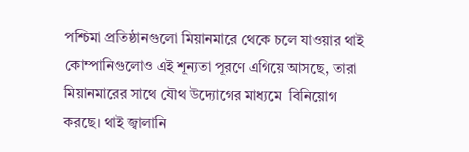পশ্চিমা প্রতিষ্ঠানগুলো মিয়ানমারে থেকে চলে যাওয়ার থাই কোম্পানিগুলোও এই শূন্যতা পূরণে এগিয়ে আসছে, তারা মিয়ানমারের সাথে যৌথ উদ্যোগের মাধ্যমে  বিনিয়োগ করছে। থাই জ্বালানি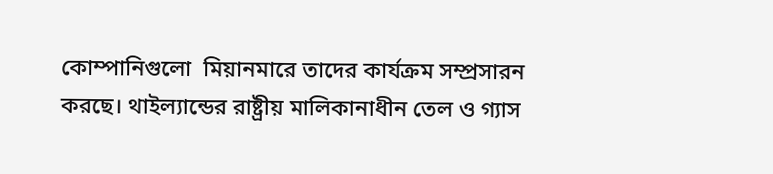কোম্পানিগুলো  মিয়ানমারে তাদের কার্যক্রম সম্প্রসারন করছে। থাইল্যান্ডের রাষ্ট্রীয় মালিকানাধীন তেল ও গ্যাস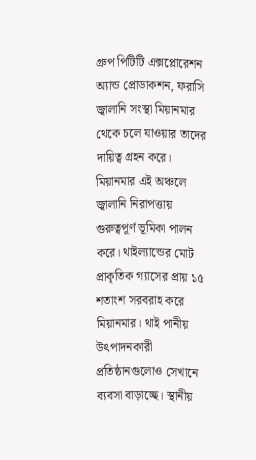গ্রুপ পিটিটি এক্সপ্লোরেশন অ্যান্ড প্রোডাকশন, ফরাসি জ্বালানি সংস্থা মিয়ানমার থেকে চলে যাওয়ার তাদের দায়িত্ব গ্রহন করে। মিয়ানমার এই অঞ্চলে জ্বালানি নিরাপত্তায় গুরুত্বপূর্ণ ভূমিকা পালন করে। থাইল্যান্ডের মোট প্রাকৃতিক গ্যাসের প্রায় ১৫ শতাংশ সরবরাহ করে মিয়ানমার। থাই পানীয় উৎপাদনকারী প্রতিষ্ঠানগুলোও সেখানে ব্যবসা বাড়াচ্ছে। স্থানীয়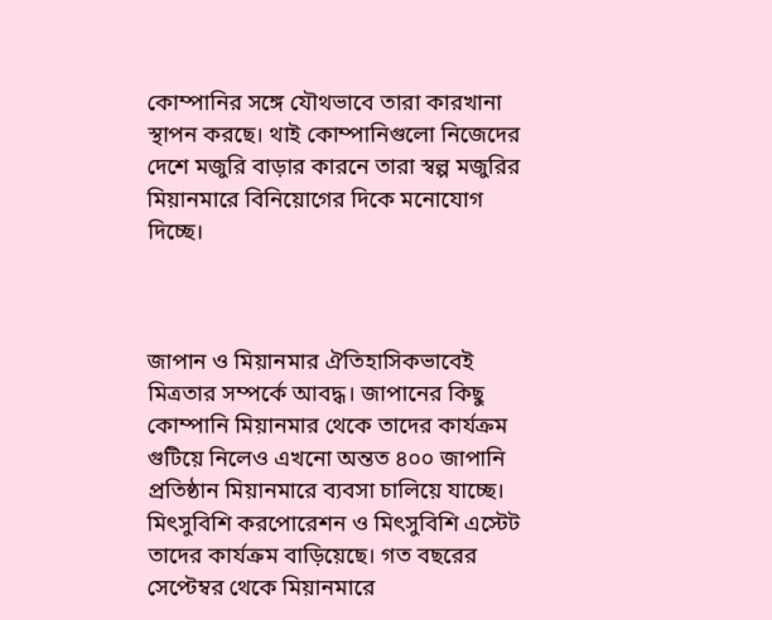কোম্পানির সঙ্গে যৌথভাবে তারা কারখানা স্থাপন করছে। থাই কোম্পানিগুলো নিজেদের দেশে মজুরি বাড়ার কারনে তারা স্বল্প মজুরির মিয়ানমারে বিনিয়োগের দিকে মনোযোগ দিচ্ছে।



জাপান ও মিয়ানমার ঐতিহাসিকভাবেই মিত্রতার সম্পর্কে আবদ্ধ। জাপানের কিছু কোম্পানি মিয়ানমার থেকে তাদের কার্যক্রম গুটিয়ে নিলেও এখনো অন্তত ৪০০ জাপানি প্রতিষ্ঠান মিয়ানমারে ব্যবসা চালিয়ে যাচ্ছে। মিৎসুবিশি করপোরেশন ও মিৎসুবিশি এস্টেট তাদের কার্যক্রম বাড়িয়েছে। গত বছরের সেপ্টেম্বর থেকে মিয়ানমারে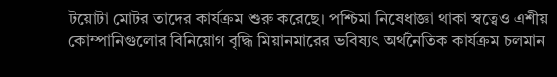টয়োটা মোটর তাদের কার্যক্রম শুরু করেছে। পশ্চিমা নিষেধাজ্ঞা থাকা স্বত্বেও এশীয় কোম্পানিগুলোর বিনিয়োগ বৃদ্ধি মিয়ানমারের ভবিষ্যৎ অর্থনৈতিক কার্যক্রম চলমান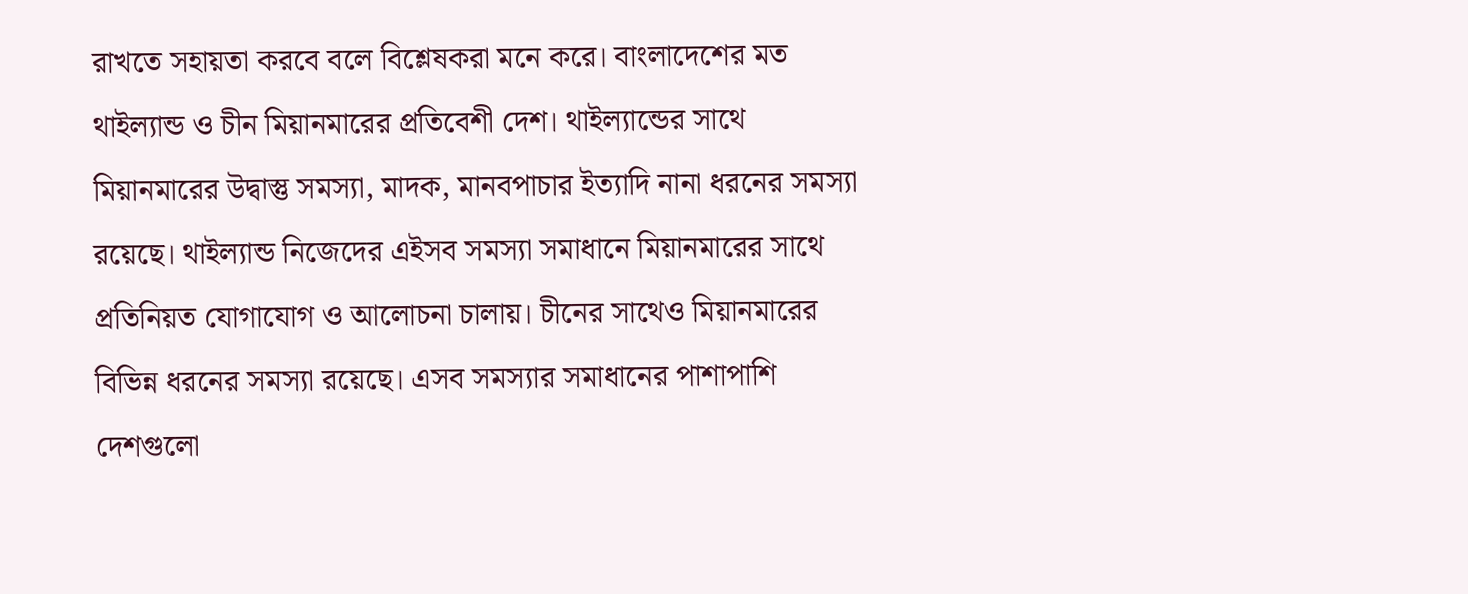রাখতে সহায়তা করবে বলে বিশ্লেষকরা মনে করে। বাংলাদেশের মত থাইল্যান্ড ও চীন মিয়ানমারের প্রতিবেশী দেশ। থাইল্যান্ডের সাথে মিয়ানমারের উদ্বাস্তু সমস্যা, মাদক, মানবপাচার ইত্যাদি নানা ধরনের সমস্যা রয়েছে। থাইল্যান্ড নিজেদের এইসব সমস্যা সমাধানে মিয়ানমারের সাথে প্রতিনিয়ত যোগাযোগ ও আলোচনা চালায়। চীনের সাথেও মিয়ানমারের বিভিন্ন ধরনের সমস্যা রয়েছে। এসব সমস্যার সমাধানের পাশাপাশি দেশগুলো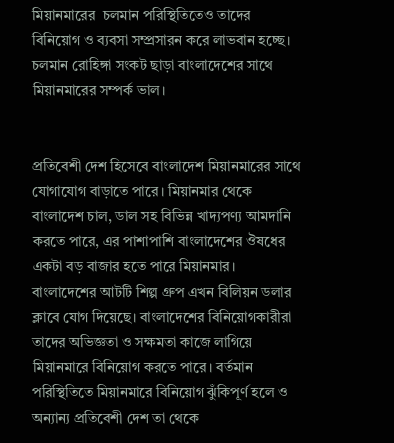মিয়ানমারের  চলমান পরিস্থিতিতেও তাদের বিনিয়োগ ও ব্যবসা সম্প্রসারন করে লাভবান হচ্ছে।  চলমান রোহিঙ্গা সংকট ছাড়া বাংলাদেশের সাথে মিয়ানমারের সম্পর্ক ভাল।


প্রতিবেশী দেশ হিসেবে বাংলাদেশ মিয়ানমারের সাথে যোগাযোগ বাড়াতে পারে। মিয়ানমার থেকে বাংলাদেশ চাল, ডাল সহ বিভিন্ন খাদ্যপণ্য আমদানি করতে পারে, এর পাশাপাশি বাংলাদেশের ঔষধের একটা বড় বাজার হতে পারে মিয়ানমার। বাংলাদেশের আটটি শিল্প গ্রুপ এখন বিলিয়ন ডলার ক্লাবে যোগ দিয়েছে। বাংলাদেশের বিনিয়োগকারীরা তাদের অভিজ্ঞতা ও সক্ষমতা কাজে লাগিয়ে মিয়ানমারে বিনিয়োগ করতে পারে। বর্তমান পরিস্থিতিতে মিয়ানমারে বিনিয়োগ ঝুঁকিপূর্ণ হলে ও অন্যান্য প্রতিবেশী দেশ তা থেকে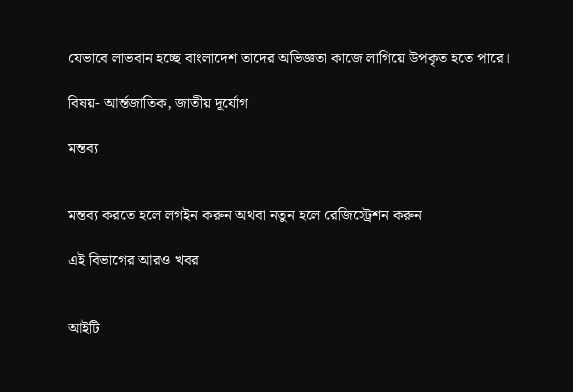যেভাবে লাভবান হচ্ছে বাংলাদেশ তাদের অভিজ্ঞতা কাজে লাগিয়ে উপকৃত হতে পারে।

বিষয়- আর্ন্তজাতিক, জাতীয় দূর্যোগ

মন্তব্য


মন্তব্য করতে হলে লগইন করুন অথবা নতুন হলে রেজিস্ট্রেশন করুন

এই বিভাগের আরও খবর


আইটি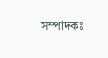সম্পাদকঃ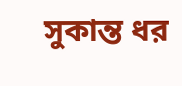সুকান্ত ধর